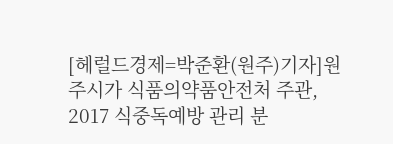[헤럴드경제=박준환(원주)기자]원주시가 식품의약품안전처 주관, 2017 식중독예방 관리 분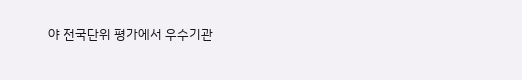야 전국단위 평가에서 우수기관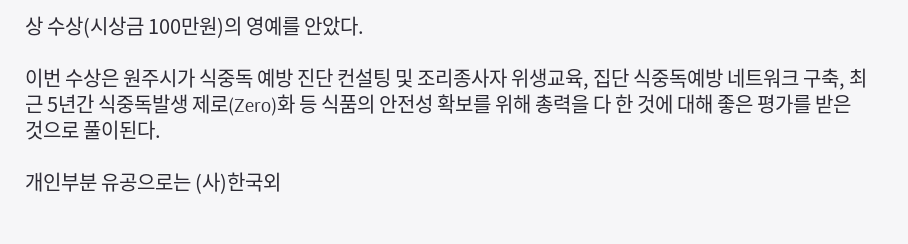상 수상(시상금 100만원)의 영예를 안았다.

이번 수상은 원주시가 식중독 예방 진단 컨설팅 및 조리종사자 위생교육, 집단 식중독예방 네트워크 구축, 최근 5년간 식중독발생 제로(Zero)화 등 식품의 안전성 확보를 위해 총력을 다 한 것에 대해 좋은 평가를 받은 것으로 풀이된다.

개인부분 유공으로는 (사)한국외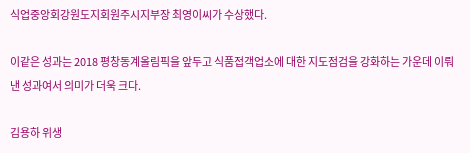식업중앙회강원도지회원주시지부장 최영이씨가 수상했다.

이같은 성과는 2018 평창동계올림픽을 앞두고 식품접객업소에 대한 지도점검을 강화하는 가운데 이뤄낸 성과여서 의미가 더욱 크다.

김용하 위생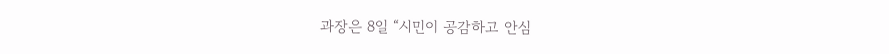과장은 8일 “시민이 공감하고 안심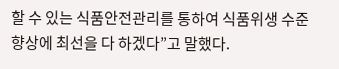할 수 있는 식품안전관리를 통하여 식품위생 수준 향상에 최선을 다 하겠다”고 말했다.